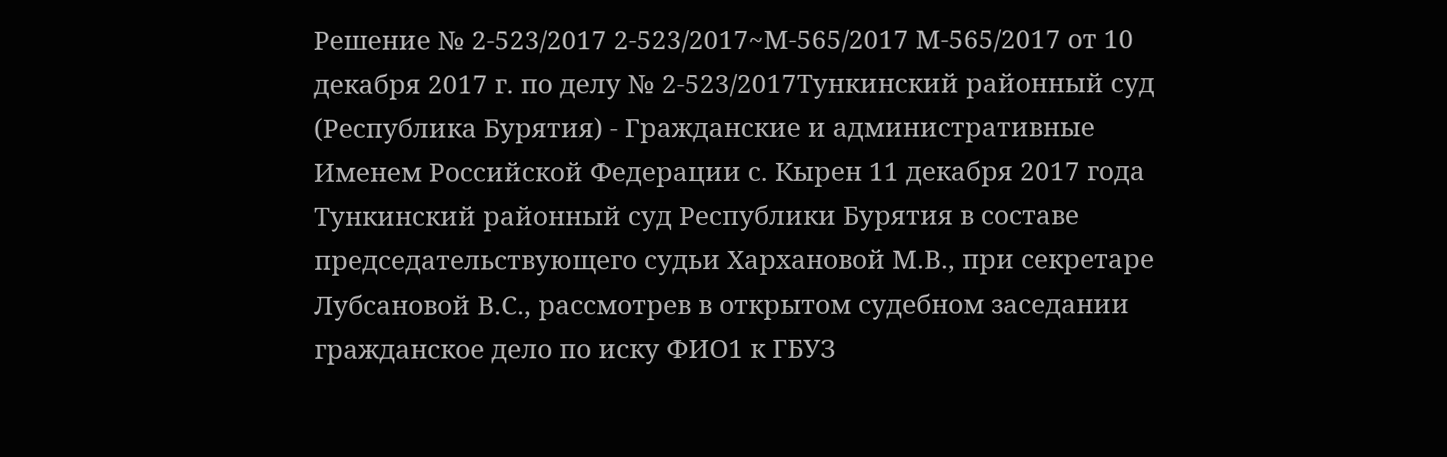Решение № 2-523/2017 2-523/2017~М-565/2017 М-565/2017 от 10 декабря 2017 г. по делу № 2-523/2017Тункинский районный суд (Республика Бурятия) - Гражданские и административные Именем Российской Федерации с. Кырен 11 декабря 2017 года Тункинский районный суд Республики Бурятия в составе председательствующего судьи Хархановой М.В., при секретаре Лубсановой В.С., рассмотрев в открытом судебном заседании гражданское дело по иску ФИО1 к ГБУЗ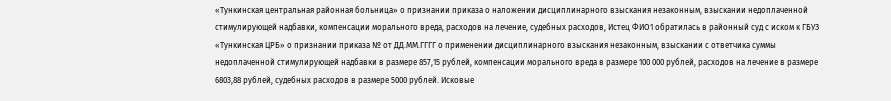«Тункинская центральная районная больница» о признании приказа о наложении дисциплинарного взыскания незаконным, взыскании недоплаченной стимулирующей надбавки, компенсации морального вреда, расходов на лечение, судебных расходов, Истец ФИО1 обратилась в районный суд с иском к ГБУЗ «Тункинская ЦРБ» о признании приказа № от ДД.ММ.ГГГГ о применении дисциплинарного взыскания незаконным, взыскании с ответчика суммы недоплаченной стимулирующей надбавки в размере 857,15 рублей, компенсации морального вреда в размере 100 000 рублей, расходов на лечение в размере 6803,88 рублей, судебных расходов в размере 5000 рублей. Исковые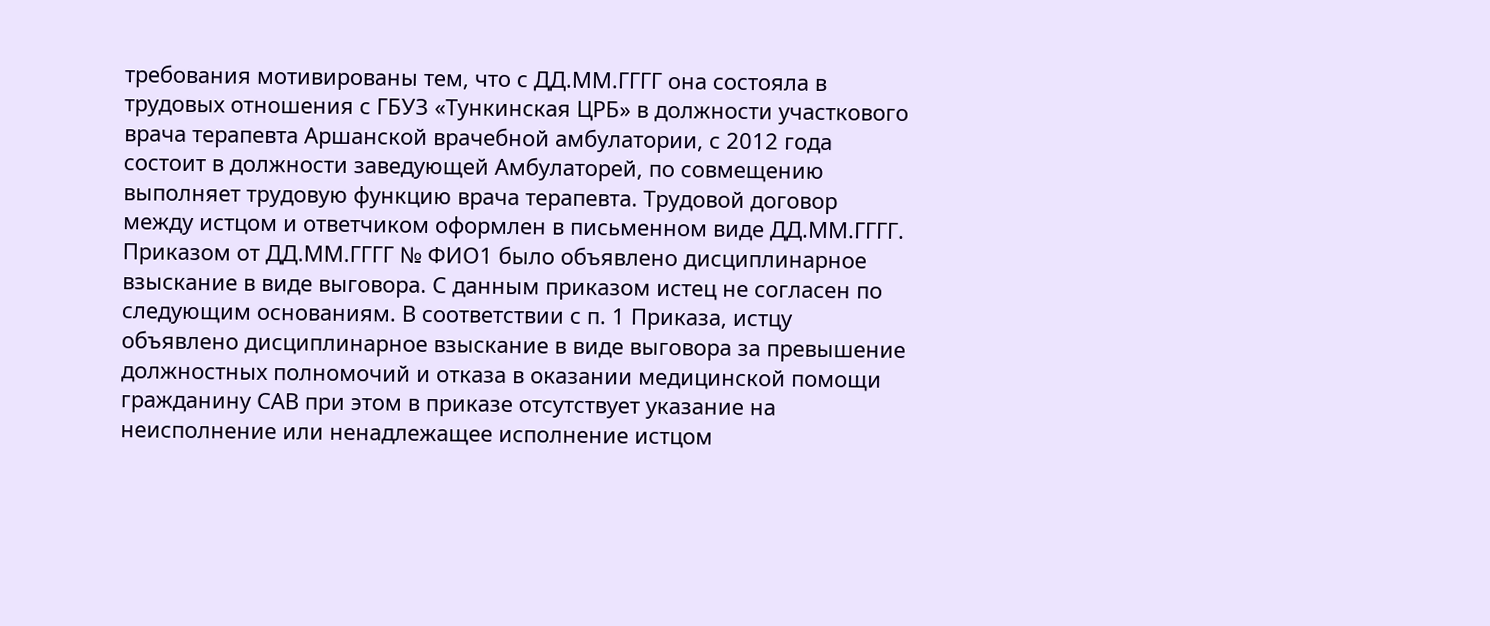требования мотивированы тем, что с ДД.ММ.ГГГГ она состояла в трудовых отношения с ГБУЗ «Тункинская ЦРБ» в должности участкового врача терапевта Аршанской врачебной амбулатории, с 2012 года состоит в должности заведующей Амбулаторей, по совмещению выполняет трудовую функцию врача терапевта. Трудовой договор между истцом и ответчиком оформлен в письменном виде ДД.ММ.ГГГГ. Приказом от ДД.ММ.ГГГГ № ФИО1 было объявлено дисциплинарное взыскание в виде выговора. С данным приказом истец не согласен по следующим основаниям. В соответствии с п. 1 Приказа, истцу объявлено дисциплинарное взыскание в виде выговора за превышение должностных полномочий и отказа в оказании медицинской помощи гражданину САВ при этом в приказе отсутствует указание на неисполнение или ненадлежащее исполнение истцом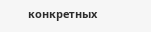конкретных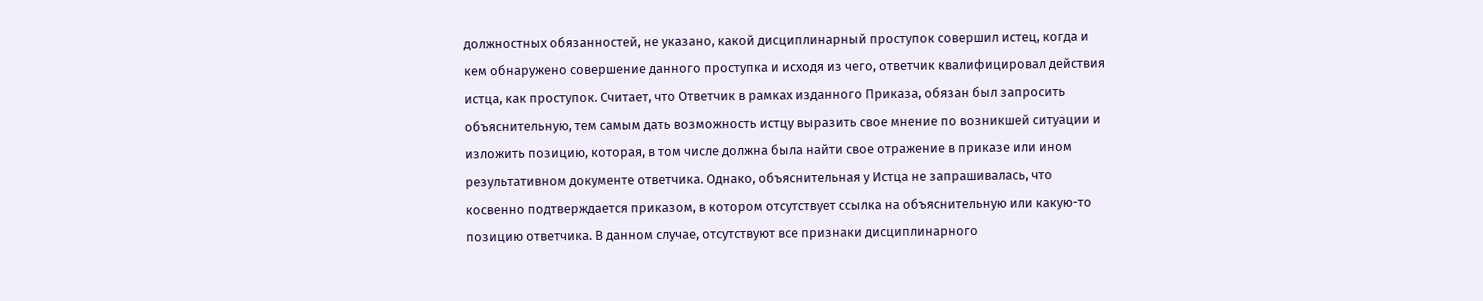должностных обязанностей, не указано, какой дисциплинарный проступок совершил истец, когда и кем обнаружено совершение данного проступка и исходя из чего, ответчик квалифицировал действия истца, как проступок. Считает, что Ответчик в рамках изданного Приказа, обязан был запросить объяснительную, тем самым дать возможность истцу выразить свое мнение по возникшей ситуации и изложить позицию, которая, в том числе должна была найти свое отражение в приказе или ином результативном документе ответчика. Однако, объяснительная у Истца не запрашивалась, что косвенно подтверждается приказом, в котором отсутствует ссылка на объяснительную или какую-то позицию ответчика. В данном случае, отсутствуют все признаки дисциплинарного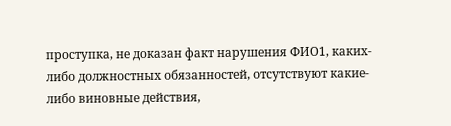проступка, не доказан факт нарушения ФИО1, каких-либо должностных обязанностей, отсутствуют какие-либо виновные действия,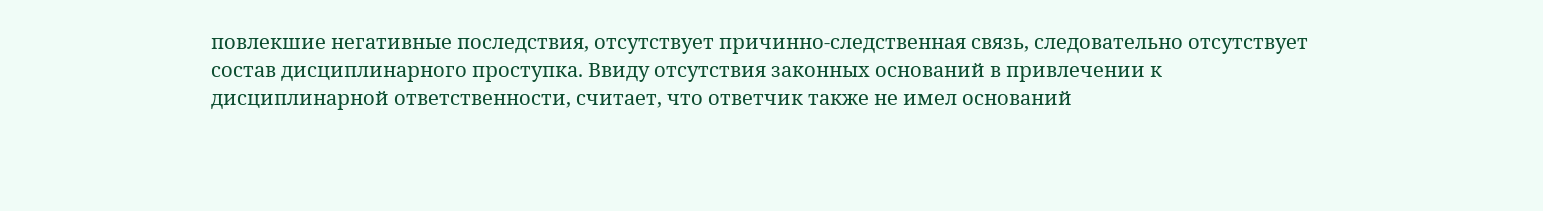повлекшие негативные последствия, отсутствует причинно-следственная связь, следовательно отсутствует состав дисциплинарного проступка. Ввиду отсутствия законных оснований в привлечении к дисциплинарной ответственности, считает, что ответчик также не имел оснований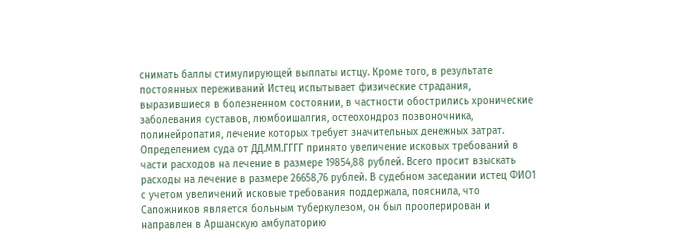снимать баллы стимулирующей выплаты истцу. Кроме того, в результате постоянных переживаний Истец испытывает физические страдания, выразившиеся в болезненном состоянии, в частности обострились хронические заболевания суставов, люмбоишалгия, остеохондроз позвоночника, полинейропатия, лечение которых требует значительных денежных затрат. Определением суда от ДД.ММ.ГГГГ принято увеличение исковых требований в части расходов на лечение в размере 19854,88 рублей. Всего просит взыскать расходы на лечение в размере 26658,76 рублей. В судебном заседании истец ФИО1 с учетом увеличений исковые требования поддержала, пояснила, что Сапожников является больным туберкулезом, он был прооперирован и направлен в Аршанскую амбулаторию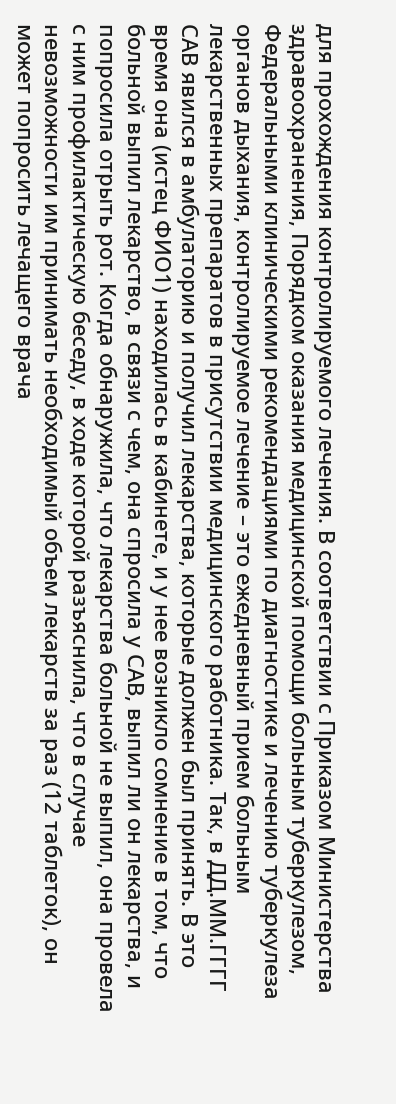для прохождения контролируемого лечения. В соответствии с Приказом Министерства здравоохранения, Порядком оказания медицинской помощи больным туберкулезом, Федеральными клиническими рекомендациями по диагностике и лечению туберкулеза органов дыхания, контролируемое лечение – это ежедневный прием больным лекарственных препаратов в присутствии медицинского работника. Так, в ДД.ММ.ГГГГ САВ явился в амбулаторию и получил лекарства, которые должен был принять. В это время она (истец ФИО1) находилась в кабинете, и у нее возникло сомнение в том, что больной выпил лекарство, в связи с чем, она спросила у САВ, выпил ли он лекарства, и попросила отрыть рот. Когда обнаружила, что лекарства больной не выпил, она провела с ним профилактическую беседу, в ходе которой разъяснила, что в случае невозможности им принимать необходимый объем лекарств за раз (12 таблеток), он может попросить лечащего врача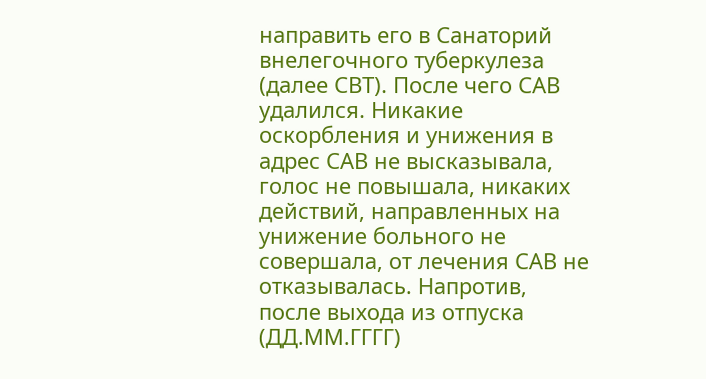направить его в Санаторий внелегочного туберкулеза (далее СВТ). После чего САВ удалился. Никакие оскорбления и унижения в адрес САВ не высказывала, голос не повышала, никаких действий, направленных на унижение больного не совершала, от лечения САВ не отказывалась. Напротив, после выхода из отпуска (ДД.ММ.ГГГГ)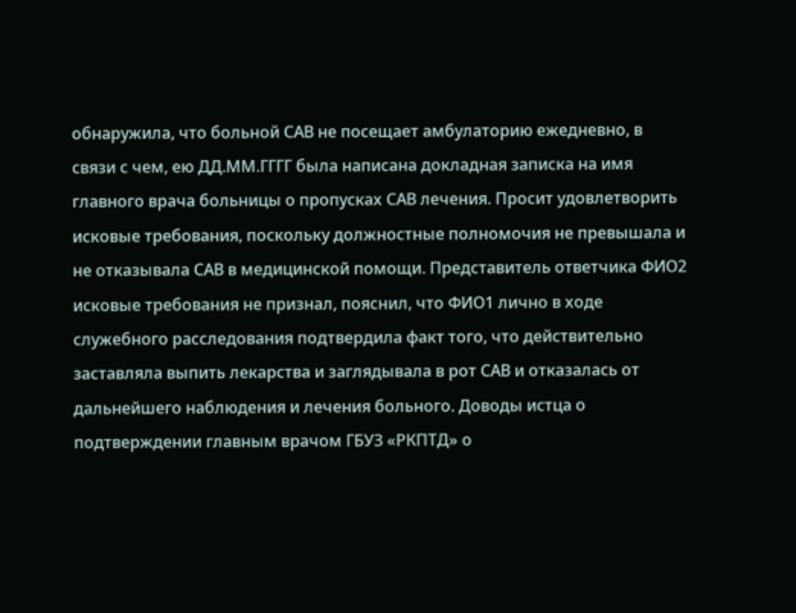обнаружила, что больной САВ не посещает амбулаторию ежедневно, в связи с чем, ею ДД.ММ.ГГГГ была написана докладная записка на имя главного врача больницы о пропусках САВ лечения. Просит удовлетворить исковые требования, поскольку должностные полномочия не превышала и не отказывала САВ в медицинской помощи. Представитель ответчика ФИО2 исковые требования не признал, пояснил, что ФИО1 лично в ходе служебного расследования подтвердила факт того, что действительно заставляла выпить лекарства и заглядывала в рот САВ и отказалась от дальнейшего наблюдения и лечения больного. Доводы истца о подтверждении главным врачом ГБУЗ «РКПТД» о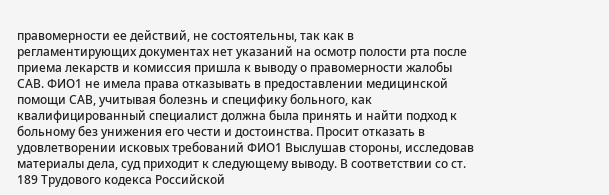правомерности ее действий, не состоятельны, так как в регламентирующих документах нет указаний на осмотр полости рта после приема лекарств и комиссия пришла к выводу о правомерности жалобы САВ. ФИО1 не имела права отказывать в предоставлении медицинской помощи САВ, учитывая болезнь и специфику больного, как квалифицированный специалист должна была принять и найти подход к больному без унижения его чести и достоинства. Просит отказать в удовлетворении исковых требований ФИО1 Выслушав стороны, исследовав материалы дела, суд приходит к следующему выводу. В соответствии со ст. 189 Трудового кодекса Российской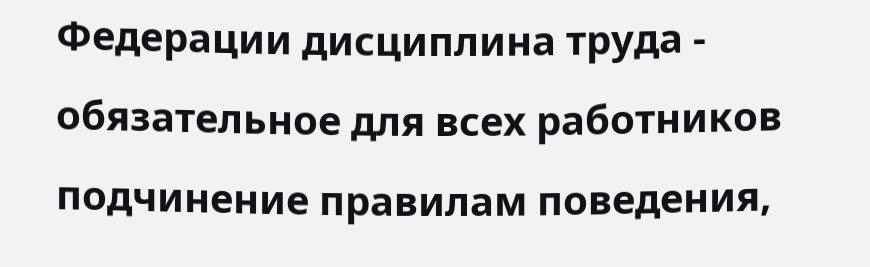Федерации дисциплина труда - обязательное для всех работников подчинение правилам поведения,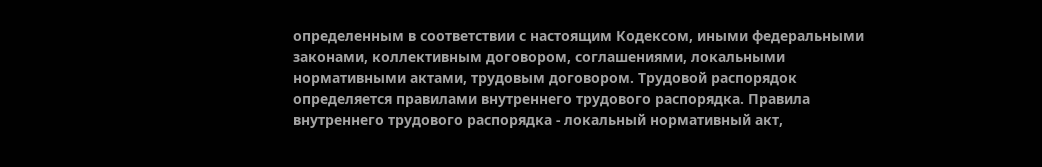определенным в соответствии с настоящим Кодексом, иными федеральными законами, коллективным договором, соглашениями, локальными нормативными актами, трудовым договором. Трудовой распорядок определяется правилами внутреннего трудового распорядка. Правила внутреннего трудового распорядка - локальный нормативный акт,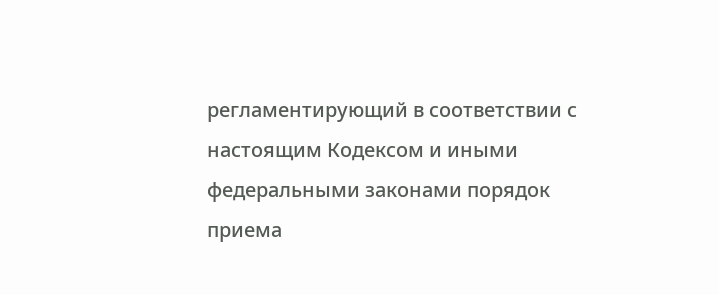регламентирующий в соответствии с настоящим Кодексом и иными федеральными законами порядок приема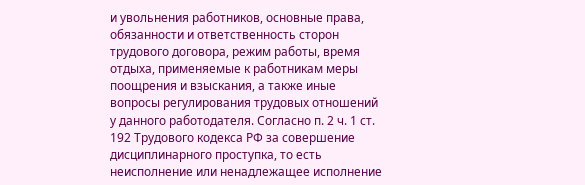и увольнения работников, основные права, обязанности и ответственность сторон трудового договора, режим работы, время отдыха, применяемые к работникам меры поощрения и взыскания, а также иные вопросы регулирования трудовых отношений у данного работодателя. Согласно п. 2 ч. 1 ст. 192 Трудового кодекса РФ за совершение дисциплинарного проступка, то есть неисполнение или ненадлежащее исполнение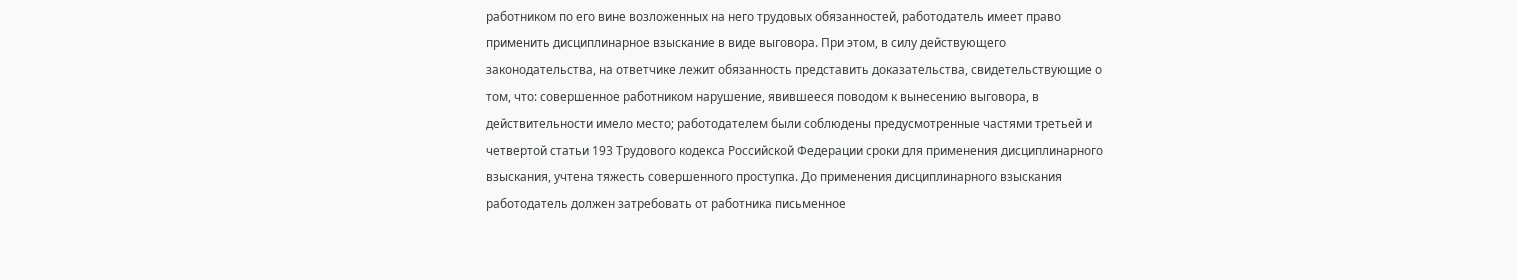работником по его вине возложенных на него трудовых обязанностей, работодатель имеет право применить дисциплинарное взыскание в виде выговора. При этом, в силу действующего законодательства, на ответчике лежит обязанность представить доказательства, свидетельствующие о том, что: совершенное работником нарушение, явившееся поводом к вынесению выговора, в действительности имело место; работодателем были соблюдены предусмотренные частями третьей и четвертой статьи 193 Трудового кодекса Российской Федерации сроки для применения дисциплинарного взыскания, учтена тяжесть совершенного проступка. До применения дисциплинарного взыскания работодатель должен затребовать от работника письменное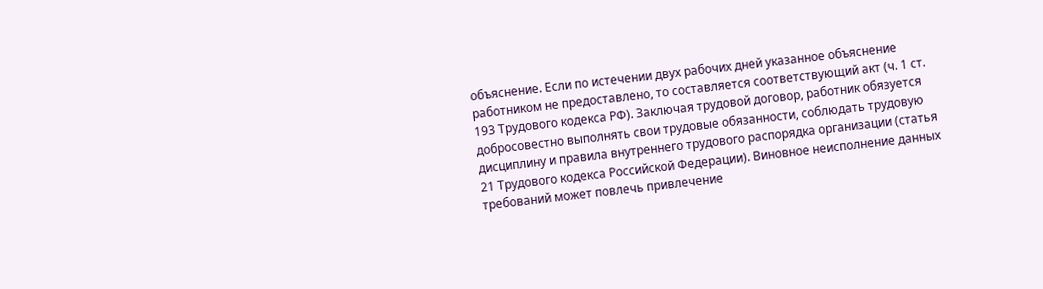объяснение. Если по истечении двух рабочих дней указанное объяснение работником не предоставлено, то составляется соответствующий акт (ч. 1 ст. 193 Трудового кодекса РФ). Заключая трудовой договор, работник обязуется добросовестно выполнять свои трудовые обязанности, соблюдать трудовую дисциплину и правила внутреннего трудового распорядка организации (статья 21 Трудового кодекса Российской Федерации). Виновное неисполнение данных требований может повлечь привлечение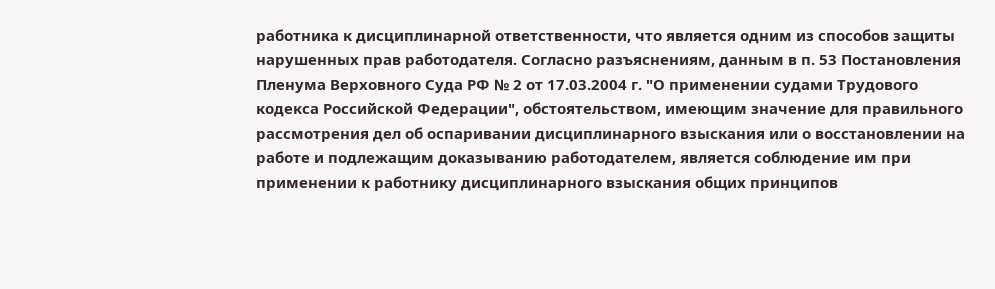работника к дисциплинарной ответственности, что является одним из способов защиты нарушенных прав работодателя. Согласно разъяснениям, данным в п. 53 Постановления Пленума Верховного Суда РФ № 2 от 17.03.2004 г. "О применении судами Трудового кодекса Российской Федерации", обстоятельством, имеющим значение для правильного рассмотрения дел об оспаривании дисциплинарного взыскания или о восстановлении на работе и подлежащим доказыванию работодателем, является соблюдение им при применении к работнику дисциплинарного взыскания общих принципов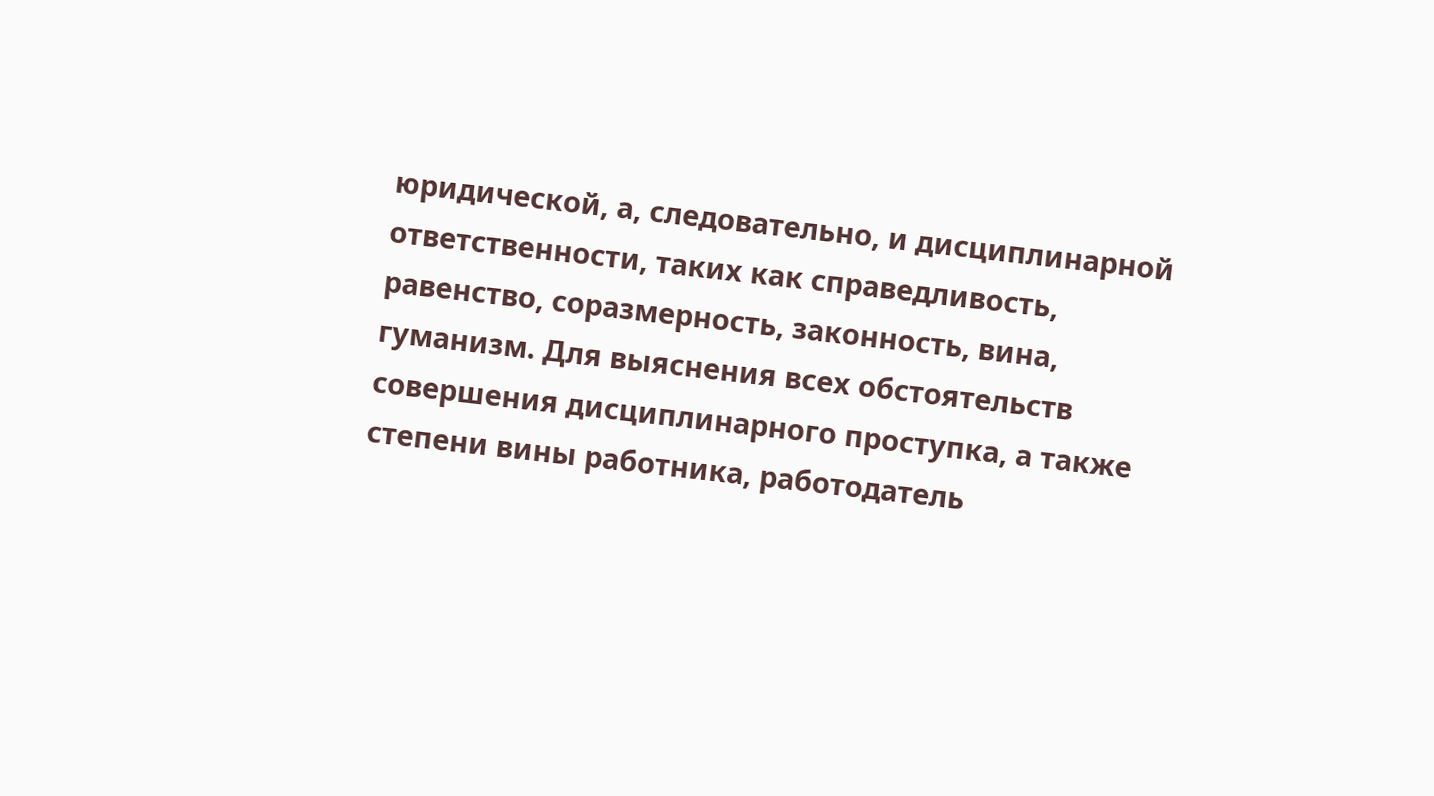юридической, а, следовательно, и дисциплинарной ответственности, таких как справедливость, равенство, соразмерность, законность, вина, гуманизм. Для выяснения всех обстоятельств совершения дисциплинарного проступка, а также степени вины работника, работодатель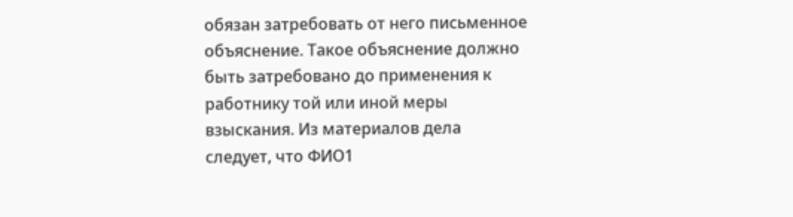обязан затребовать от него письменное объяснение. Такое объяснение должно быть затребовано до применения к работнику той или иной меры взыскания. Из материалов дела следует, что ФИО1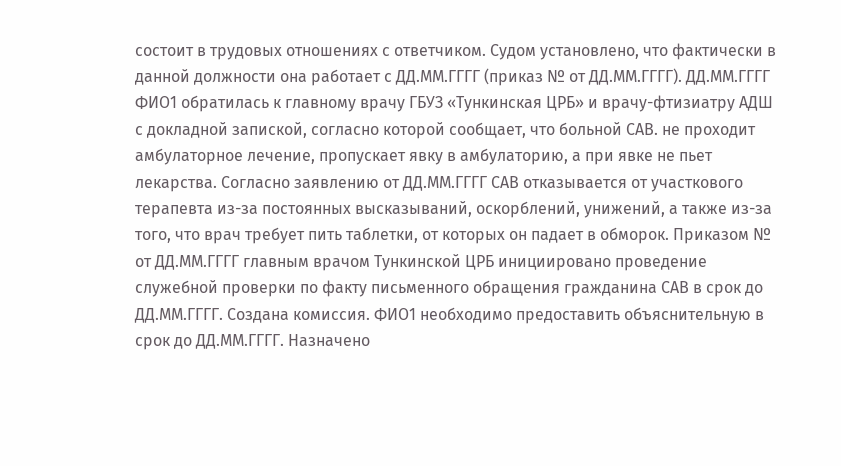состоит в трудовых отношениях с ответчиком. Судом установлено, что фактически в данной должности она работает с ДД.ММ.ГГГГ (приказ № от ДД.ММ.ГГГГ). ДД.ММ.ГГГГ ФИО1 обратилась к главному врачу ГБУЗ «Тункинская ЦРБ» и врачу-фтизиатру АДШ с докладной запиской, согласно которой сообщает, что больной САВ. не проходит амбулаторное лечение, пропускает явку в амбулаторию, а при явке не пьет лекарства. Согласно заявлению от ДД.ММ.ГГГГ САВ отказывается от участкового терапевта из-за постоянных высказываний, оскорблений, унижений, а также из-за того, что врач требует пить таблетки, от которых он падает в обморок. Приказом № от ДД.ММ.ГГГГ главным врачом Тункинской ЦРБ инициировано проведение служебной проверки по факту письменного обращения гражданина САВ в срок до ДД.ММ.ГГГГ. Создана комиссия. ФИО1 необходимо предоставить объяснительную в срок до ДД.ММ.ГГГГ. Назначено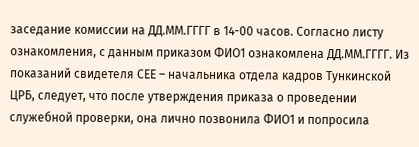заседание комиссии на ДД.ММ.ГГГГ в 14-00 часов. Согласно листу ознакомления, с данным приказом ФИО1 ознакомлена ДД.ММ.ГГГГ. Из показаний свидетеля СЕЕ – начальника отдела кадров Тункинской ЦРБ, следует, что после утверждения приказа о проведении служебной проверки, она лично позвонила ФИО1 и попросила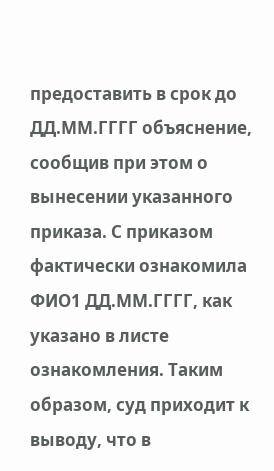предоставить в срок до ДД.ММ.ГГГГ объяснение, сообщив при этом о вынесении указанного приказа. С приказом фактически ознакомила ФИО1 ДД.ММ.ГГГГ, как указано в листе ознакомления. Таким образом, суд приходит к выводу, что в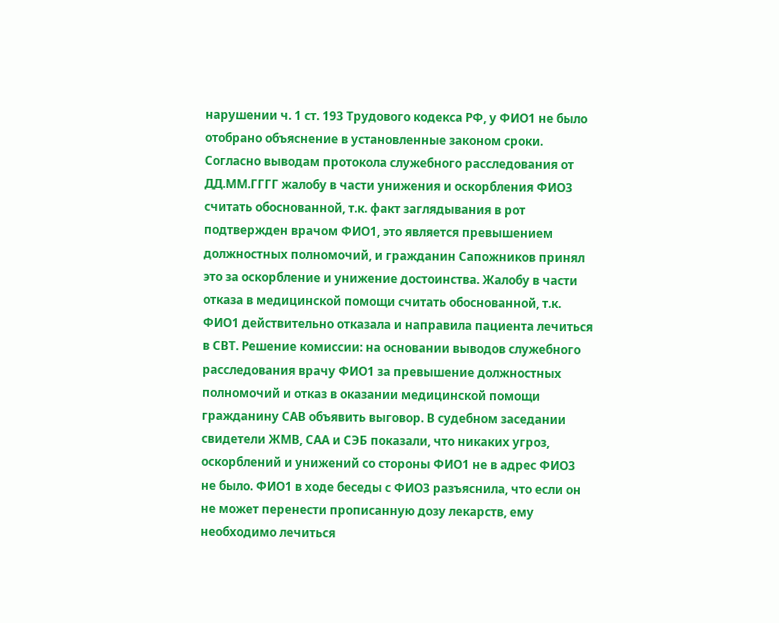нарушении ч. 1 ст. 193 Трудового кодекса РФ, у ФИО1 не было отобрано объяснение в установленные законом сроки. Согласно выводам протокола служебного расследования от ДД.ММ.ГГГГ жалобу в части унижения и оскорбления ФИО3 считать обоснованной, т.к. факт заглядывания в рот подтвержден врачом ФИО1, это является превышением должностных полномочий, и гражданин Сапожников принял это за оскорбление и унижение достоинства. Жалобу в части отказа в медицинской помощи считать обоснованной, т.к. ФИО1 действительно отказала и направила пациента лечиться в СВТ. Решение комиссии: на основании выводов служебного расследования врачу ФИО1 за превышение должностных полномочий и отказ в оказании медицинской помощи гражданину САВ объявить выговор. В судебном заседании свидетели ЖМВ, САА и СЭБ показали, что никаких угроз, оскорблений и унижений со стороны ФИО1 не в адрес ФИО3 не было. ФИО1 в ходе беседы с ФИО3 разъяснила, что если он не может перенести прописанную дозу лекарств, ему необходимо лечиться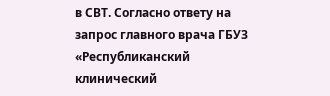в СВТ. Согласно ответу на запрос главного врача ГБУЗ «Республиканский клинический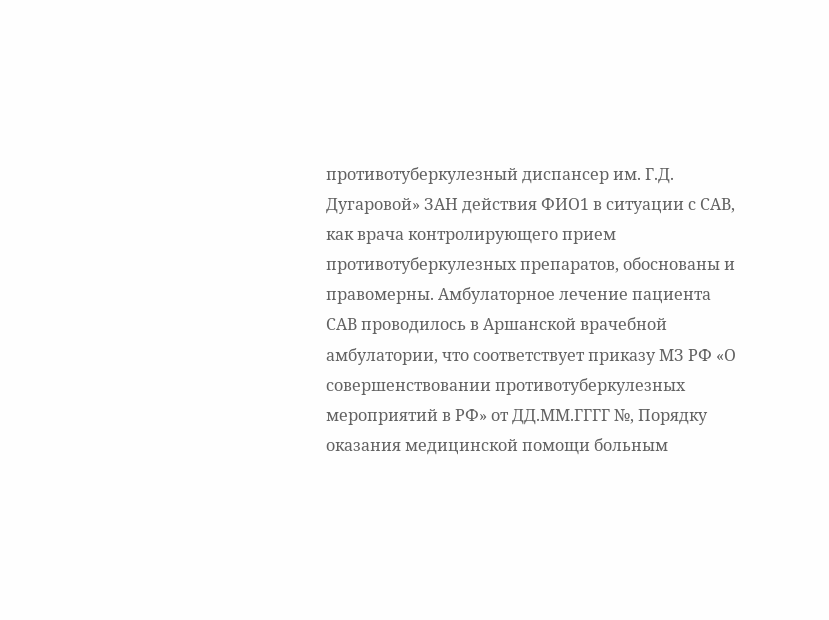противотуберкулезный диспансер им. Г.Д. Дугаровой» ЗАН действия ФИО1 в ситуации с САВ, как врача контролирующего прием противотуберкулезных препаратов, обоснованы и правомерны. Амбулаторное лечение пациента САВ проводилось в Аршанской врачебной амбулатории, что соответствует приказу МЗ РФ «О совершенствовании противотуберкулезных мероприятий в РФ» от ДД.ММ.ГГГГ №, Порядку оказания медицинской помощи больным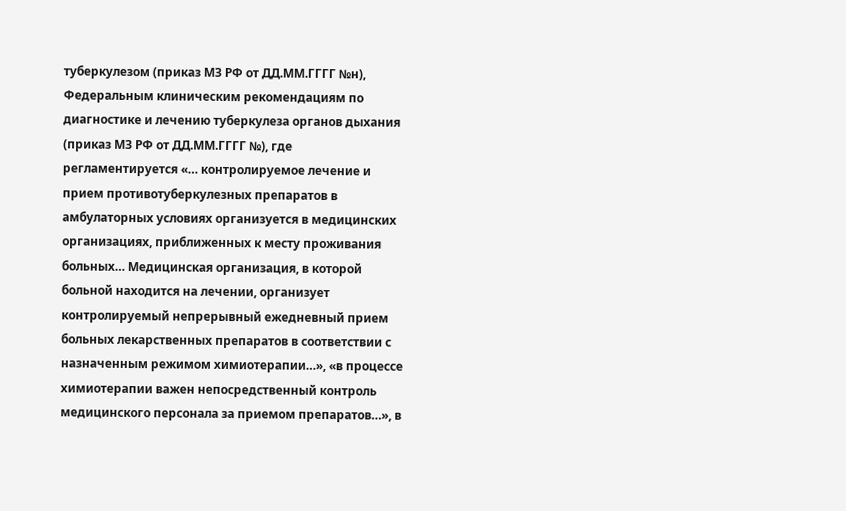туберкулезом (приказ МЗ РФ от ДД.ММ.ГГГГ №н), Федеральным клиническим рекомендациям по диагностике и лечению туберкулеза органов дыхания (приказ МЗ РФ от ДД.ММ.ГГГГ №), где регламентируется «… контролируемое лечение и прием противотуберкулезных препаратов в амбулаторных условиях организуется в медицинских организациях, приближенных к месту проживания больных… Медицинская организация, в которой больной находится на лечении, организует контролируемый непрерывный ежедневный прием больных лекарственных препаратов в соответствии с назначенным режимом химиотерапии…», «в процессе химиотерапии важен непосредственный контроль медицинского персонала за приемом препаратов…», в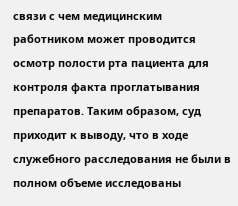связи с чем медицинским работником может проводится осмотр полости рта пациента для контроля факта проглатывания препаратов. Таким образом, суд приходит к выводу, что в ходе служебного расследования не были в полном объеме исследованы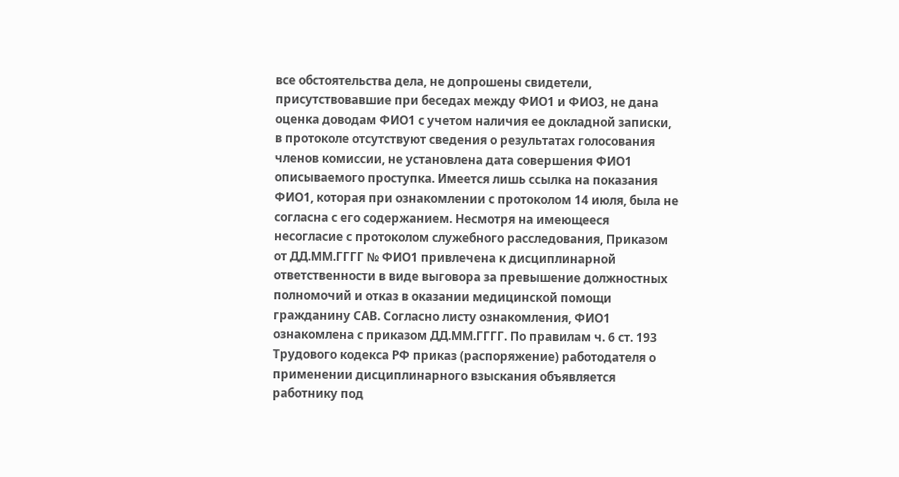все обстоятельства дела, не допрошены свидетели, присутствовавшие при беседах между ФИО1 и ФИО3, не дана оценка доводам ФИО1 с учетом наличия ее докладной записки, в протоколе отсутствуют сведения о результатах голосования членов комиссии, не установлена дата совершения ФИО1 описываемого проступка. Имеется лишь ссылка на показания ФИО1, которая при ознакомлении с протоколом 14 июля, была не согласна с его содержанием. Несмотря на имеющееся несогласие с протоколом служебного расследования, Приказом от ДД.ММ.ГГГГ № ФИО1 привлечена к дисциплинарной ответственности в виде выговора за превышение должностных полномочий и отказ в оказании медицинской помощи гражданину САВ. Согласно листу ознакомления, ФИО1 ознакомлена с приказом ДД.ММ.ГГГГ. По правилам ч. 6 ст. 193 Трудового кодекса РФ приказ (распоряжение) работодателя о применении дисциплинарного взыскания объявляется работнику под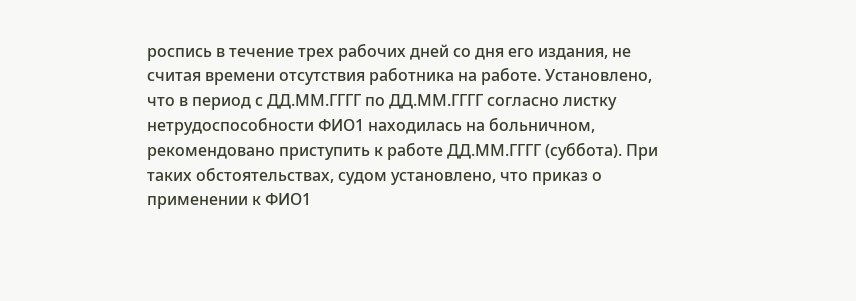роспись в течение трех рабочих дней со дня его издания, не считая времени отсутствия работника на работе. Установлено, что в период с ДД.ММ.ГГГГ по ДД.ММ.ГГГГ согласно листку нетрудоспособности ФИО1 находилась на больничном, рекомендовано приступить к работе ДД.ММ.ГГГГ (суббота). При таких обстоятельствах, судом установлено, что приказ о применении к ФИО1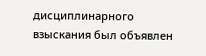дисциплинарного взыскания был объявлен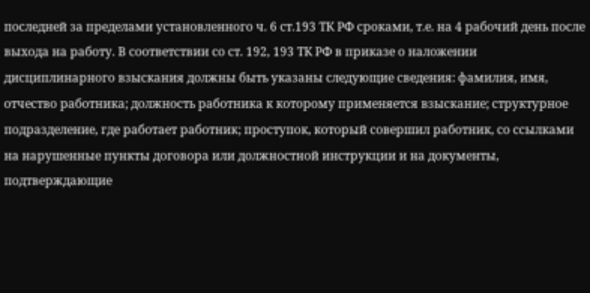последней за пределами установленного ч. 6 ст.193 ТК РФ сроками, т.е. на 4 рабочий день после выхода на работу. В соответствии со ст. 192, 193 ТК РФ в приказе о наложении дисциплинарного взыскания должны быть указаны следующие сведения: фамилия, имя, отчество работника; должность работника к которому применяется взыскание; структурное подразделение, где работает работник; проступок, который совершил работник, со ссылками на нарушенные пункты договора или должностной инструкции и на документы, подтверждающие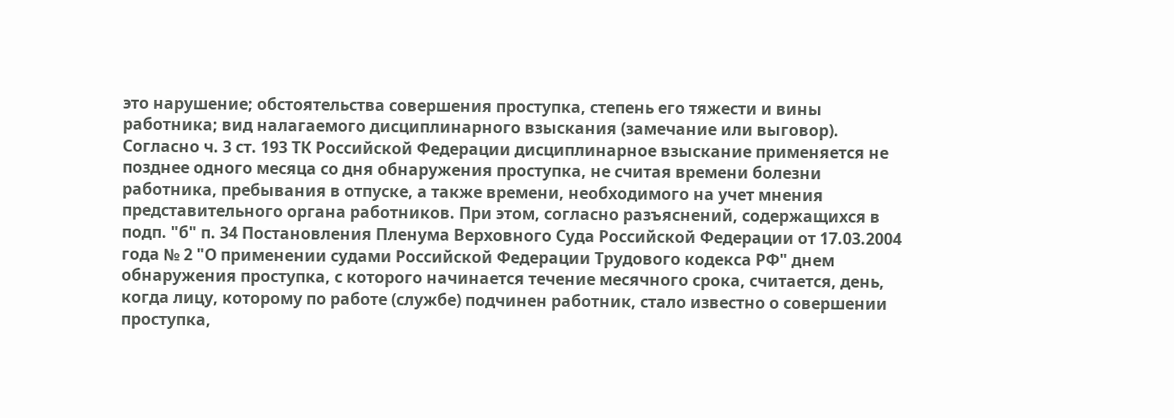это нарушение; обстоятельства совершения проступка, степень его тяжести и вины работника; вид налагаемого дисциплинарного взыскания (замечание или выговор). Согласно ч. 3 ст. 193 ТК Российской Федерации дисциплинарное взыскание применяется не позднее одного месяца со дня обнаружения проступка, не считая времени болезни работника, пребывания в отпуске, а также времени, необходимого на учет мнения представительного органа работников. При этом, согласно разъяснений, содержащихся в подп. "б" п. 34 Постановления Пленума Верховного Суда Российской Федерации от 17.03.2004 года № 2 "О применении судами Российской Федерации Трудового кодекса РФ" днем обнаружения проступка, с которого начинается течение месячного срока, считается, день, когда лицу, которому по работе (службе) подчинен работник, стало известно о совершении проступка,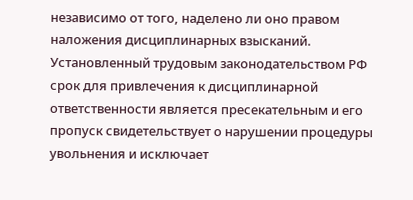независимо от того, наделено ли оно правом наложения дисциплинарных взысканий. Установленный трудовым законодательством РФ срок для привлечения к дисциплинарной ответственности является пресекательным и его пропуск свидетельствует о нарушении процедуры увольнения и исключает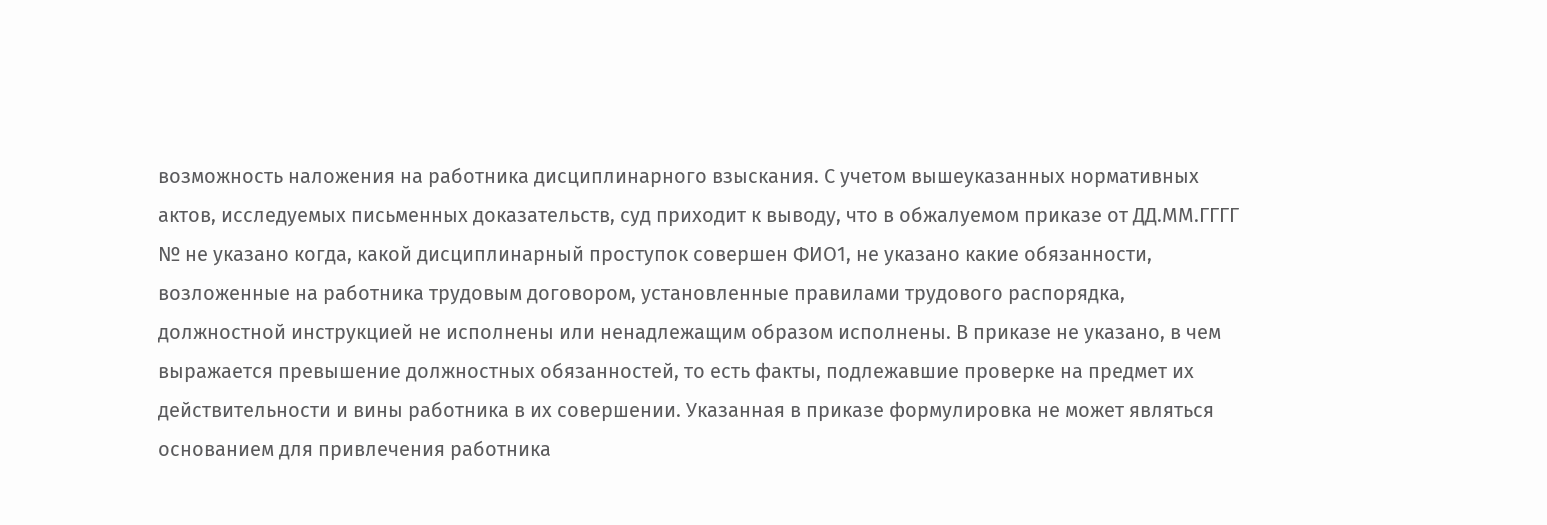возможность наложения на работника дисциплинарного взыскания. С учетом вышеуказанных нормативных актов, исследуемых письменных доказательств, суд приходит к выводу, что в обжалуемом приказе от ДД.ММ.ГГГГ № не указано когда, какой дисциплинарный проступок совершен ФИО1, не указано какие обязанности, возложенные на работника трудовым договором, установленные правилами трудового распорядка, должностной инструкцией не исполнены или ненадлежащим образом исполнены. В приказе не указано, в чем выражается превышение должностных обязанностей, то есть факты, подлежавшие проверке на предмет их действительности и вины работника в их совершении. Указанная в приказе формулировка не может являться основанием для привлечения работника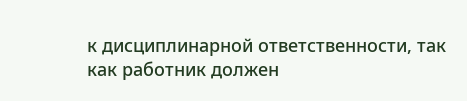к дисциплинарной ответственности, так как работник должен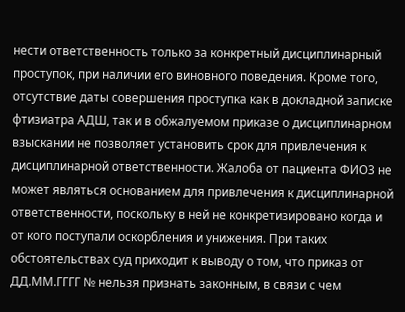нести ответственность только за конкретный дисциплинарный проступок, при наличии его виновного поведения. Кроме того, отсутствие даты совершения проступка как в докладной записке фтизиатра АДШ, так и в обжалуемом приказе о дисциплинарном взыскании не позволяет установить срок для привлечения к дисциплинарной ответственности. Жалоба от пациента ФИО3 не может являться основанием для привлечения к дисциплинарной ответственности, поскольку в ней не конкретизировано когда и от кого поступали оскорбления и унижения. При таких обстоятельствах суд приходит к выводу о том, что приказ от ДД.ММ.ГГГГ № нельзя признать законным, в связи с чем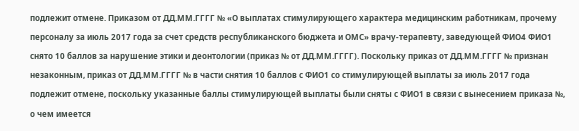подлежит отмене. Приказом от ДД.ММ.ГГГГ № «О выплатах стимулирующего характера медицинским работникам, прочему персоналу за июль 2017 года за счет средств республиканского бюджета и ОМС» врачу-терапевту, заведующей ФИО4 ФИО1 снято 10 баллов за нарушение этики и деонтологии (приказ № от ДД.ММ.ГГГГ). Поскольку приказ от ДД.ММ.ГГГГ № признан незаконным, приказ от ДД.ММ.ГГГГ № в части снятия 10 баллов с ФИО1 со стимулирующей выплаты за июль 2017 года подлежит отмене, поскольку указанные баллы стимулирующей выплаты были сняты с ФИО1 в связи с вынесением приказа №, о чем имеется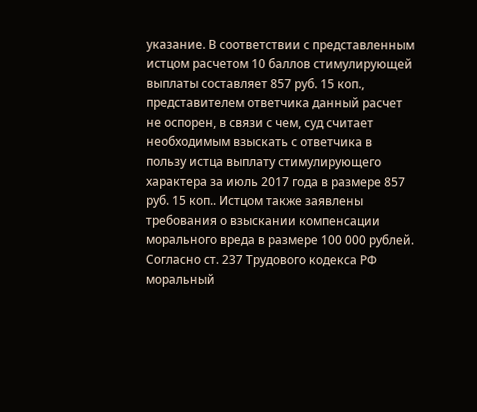указание. В соответствии с представленным истцом расчетом 10 баллов стимулирующей выплаты составляет 857 руб. 15 коп., представителем ответчика данный расчет не оспорен, в связи с чем, суд считает необходимым взыскать с ответчика в пользу истца выплату стимулирующего характера за июль 2017 года в размере 857 руб. 15 коп.. Истцом также заявлены требования о взыскании компенсации морального вреда в размере 100 000 рублей. Согласно ст. 237 Трудового кодекса РФ моральный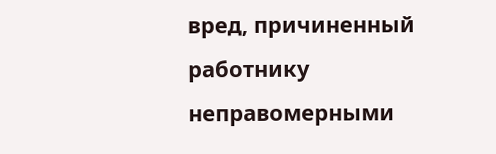вред, причиненный работнику неправомерными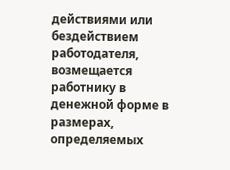действиями или бездействием работодателя, возмещается работнику в денежной форме в размерах, определяемых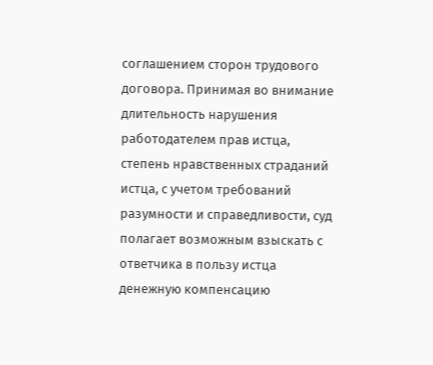соглашением сторон трудового договора. Принимая во внимание длительность нарушения работодателем прав истца, степень нравственных страданий истца, с учетом требований разумности и справедливости, суд полагает возможным взыскать с ответчика в пользу истца денежную компенсацию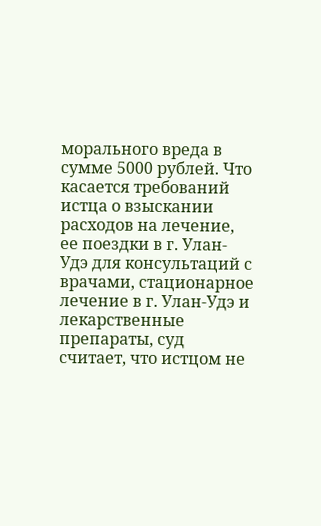морального вреда в сумме 5000 рублей. Что касается требований истца о взыскании расходов на лечение, ее поездки в г. Улан-Удэ для консультаций с врачами, стационарное лечение в г. Улан-Удэ и лекарственные препараты, суд считает, что истцом не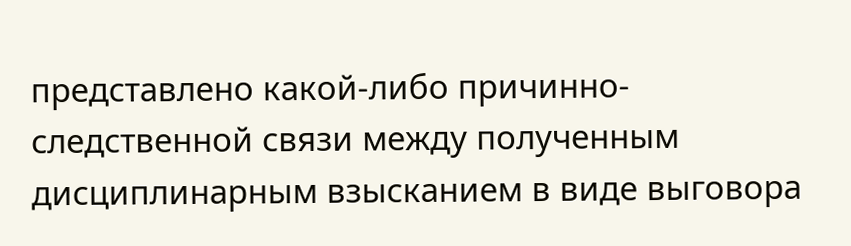представлено какой-либо причинно-следственной связи между полученным дисциплинарным взысканием в виде выговора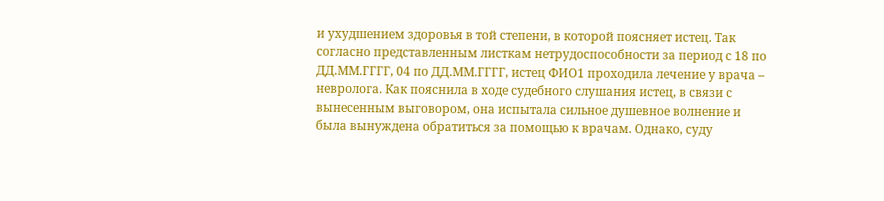и ухудшением здоровья в той степени, в которой поясняет истец. Так согласно представленным листкам нетрудоспособности за период с 18 по ДД.ММ.ГГГГ, 04 по ДД.ММ.ГГГГ, истец ФИО1 проходила лечение у врача – невролога. Как пояснила в ходе судебного слушания истец, в связи с вынесенным выговором, она испытала сильное душевное волнение и была вынуждена обратиться за помощью к врачам. Однако, суду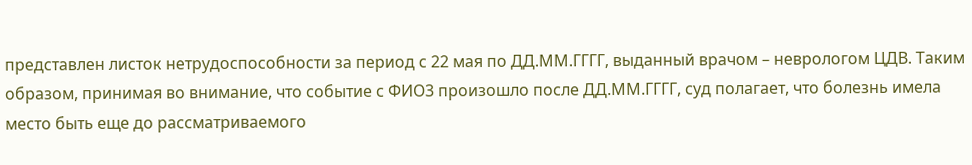представлен листок нетрудоспособности за период с 22 мая по ДД.ММ.ГГГГ, выданный врачом – неврологом ЦДВ. Таким образом, принимая во внимание, что событие с ФИО3 произошло после ДД.ММ.ГГГГ, суд полагает, что болезнь имела место быть еще до рассматриваемого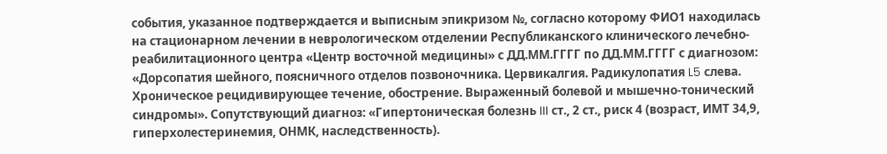события, указанное подтверждается и выписным эпикризом №, согласно которому ФИО1 находилась на стационарном лечении в неврологическом отделении Республиканского клинического лечебно-реабилитационного центра «Центр восточной медицины» с ДД.ММ.ГГГГ по ДД.ММ.ГГГГ с диагнозом: «Дорсопатия шейного, поясничного отделов позвоночника. Цервикалгия. Радикулопатия L5 слева. Хроническое рецидивирующее течение, обострение. Выраженный болевой и мышечно-тонический синдромы». Сопутствующий диагноз: «Гипертоническая болезнь III ст., 2 ст., риск 4 (возраст, ИМТ 34,9, гиперхолестеринемия, ОНМК, наследственность).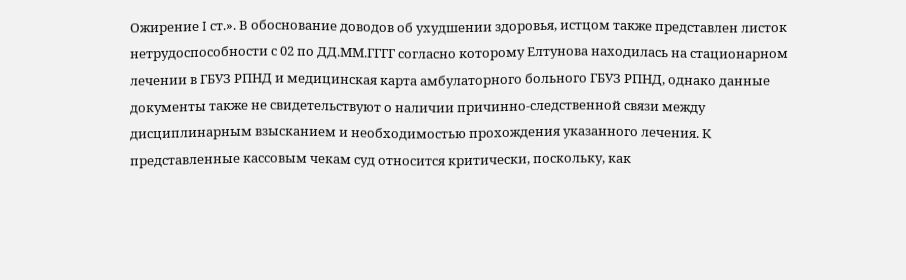Ожирение I ст.». В обоснование доводов об ухудшении здоровья, истцом также представлен листок нетрудоспособности с 02 по ДД.ММ.ГГГГ согласно которому Елтунова находилась на стационарном лечении в ГБУЗ РПНД и медицинская карта амбулаторного больного ГБУЗ РПНД, однако данные документы также не свидетельствуют о наличии причинно-следственной связи между дисциплинарным взысканием и необходимостью прохождения указанного лечения. К представленные кассовым чекам суд относится критически, поскольку, как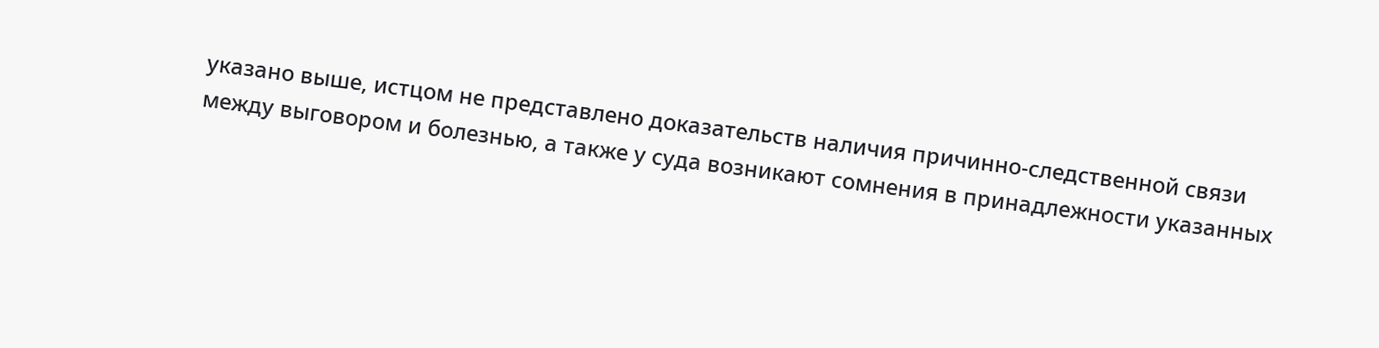указано выше, истцом не представлено доказательств наличия причинно-следственной связи между выговором и болезнью, а также у суда возникают сомнения в принадлежности указанных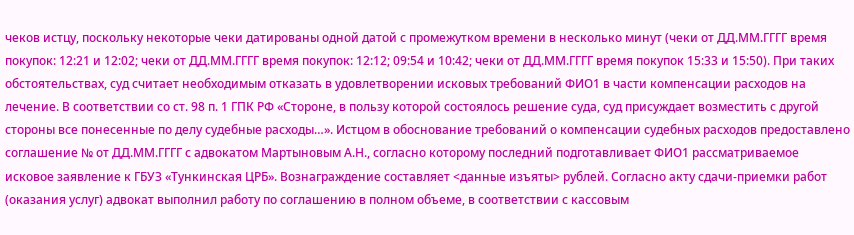чеков истцу, поскольку некоторые чеки датированы одной датой с промежутком времени в несколько минут (чеки от ДД.ММ.ГГГГ время покупок: 12:21 и 12:02; чеки от ДД.ММ.ГГГГ время покупок: 12:12; 09:54 и 10:42; чеки от ДД.ММ.ГГГГ время покупок 15:33 и 15:50). При таких обстоятельствах, суд считает необходимым отказать в удовлетворении исковых требований ФИО1 в части компенсации расходов на лечение. В соответствии со ст. 98 п. 1 ГПК РФ «Стороне, в пользу которой состоялось решение суда, суд присуждает возместить с другой стороны все понесенные по делу судебные расходы…». Истцом в обоснование требований о компенсации судебных расходов предоставлено соглашение № от ДД.ММ.ГГГГ с адвокатом Мартыновым А.Н., согласно которому последний подготавливает ФИО1 рассматриваемое исковое заявление к ГБУЗ «Тункинская ЦРБ». Вознаграждение составляет <данные изъяты> рублей. Согласно акту сдачи-приемки работ (оказания услуг) адвокат выполнил работу по соглашению в полном объеме, в соответствии с кассовым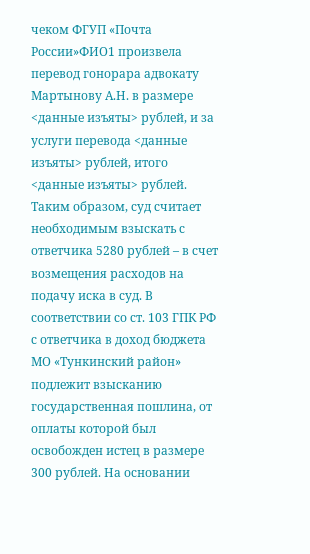чеком ФГУП «Почта России»ФИО1 произвела перевод гонорара адвокату Мартынову А.Н. в размере <данные изъяты> рублей, и за услуги перевода <данные изъяты> рублей, итого <данные изъяты> рублей. Таким образом, суд считает необходимым взыскать с ответчика 5280 рублей – в счет возмещения расходов на подачу иска в суд. В соответствии со ст. 103 ГПК РФ с ответчика в доход бюджета МО «Тункинский район» подлежит взысканию государственная пошлина, от оплаты которой был освобожден истец в размере 300 рублей. На основании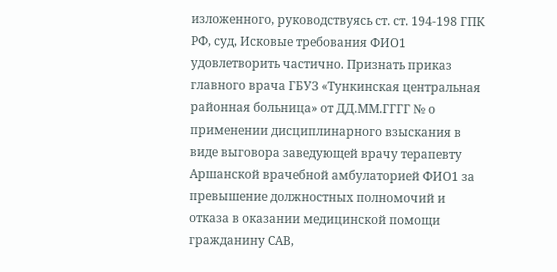изложенного, руководствуясь ст. ст. 194-198 ГПК РФ, суд, Исковые требования ФИО1 удовлетворить частично. Признать приказ главного врача ГБУЗ «Тункинская центральная районная больница» от ДД.ММ.ГГГГ № о применении дисциплинарного взыскания в виде выговора заведующей врачу терапевту Аршанской врачебной амбулаторией ФИО1 за превышение должностных полномочий и отказа в оказании медицинской помощи гражданину САВ,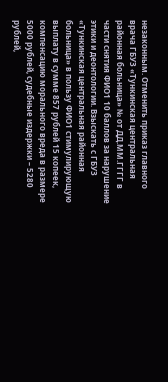незаконным. Отменить приказ главного врача ГБУЗ «Тункинская центральная районная больница» № от ДД.ММ.ГГГГ в части снятия ФИО1 10 баллов за нарушение этики и деонтологии. Взыскать с ГБУЗ «Тункинская центральная районная больница» в пользу ФИО1 стимулирующую выплату в сумме 857 рублей 15 копеек, компенсацию морального вреда в размере 5000 рублей, судебные издержки – 5280 рублей,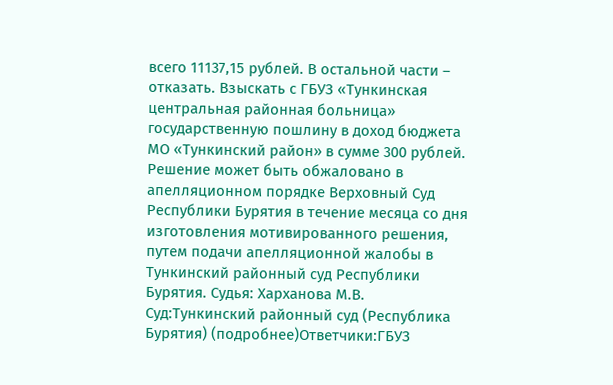всего 11137,15 рублей. В остальной части – отказать. Взыскать с ГБУЗ «Тункинская центральная районная больница» государственную пошлину в доход бюджета МО «Тункинский район» в сумме 300 рублей. Решение может быть обжаловано в апелляционном порядке Верховный Суд Республики Бурятия в течение месяца со дня изготовления мотивированного решения, путем подачи апелляционной жалобы в Тункинский районный суд Республики Бурятия. Судья: Харханова М.В. Суд:Тункинский районный суд (Республика Бурятия) (подробнее)Ответчики:ГБУЗ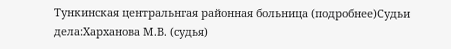Тункинская центральнгая районная больница (подробнее)Судьи дела:Харханова М.В. (судья)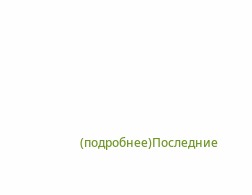(подробнее)Последние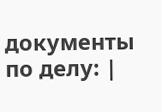документы по делу: |